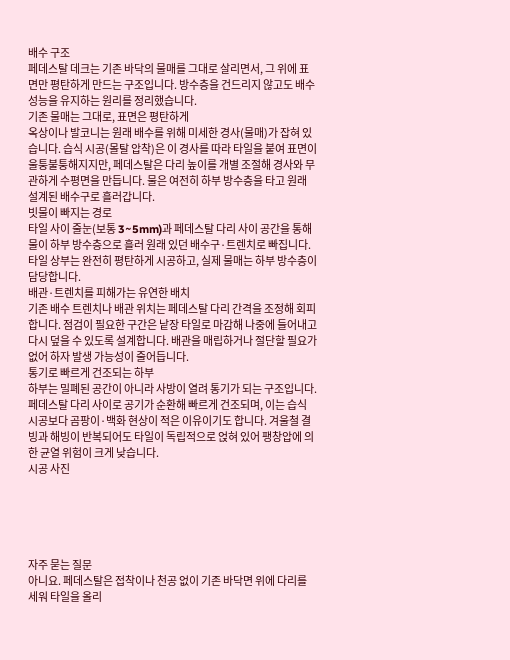배수 구조
페데스탈 데크는 기존 바닥의 물매를 그대로 살리면서, 그 위에 표면만 평탄하게 만드는 구조입니다. 방수층을 건드리지 않고도 배수 성능을 유지하는 원리를 정리했습니다.
기존 물매는 그대로, 표면은 평탄하게
옥상이나 발코니는 원래 배수를 위해 미세한 경사(물매)가 잡혀 있습니다. 습식 시공(몰탈 압착)은 이 경사를 따라 타일을 붙여 표면이 울퉁불퉁해지지만, 페데스탈은 다리 높이를 개별 조절해 경사와 무관하게 수평면을 만듭니다. 물은 여전히 하부 방수층을 타고 원래 설계된 배수구로 흘러갑니다.
빗물이 빠지는 경로
타일 사이 줄눈(보통 3~5mm)과 페데스탈 다리 사이 공간을 통해 물이 하부 방수층으로 흘러 원래 있던 배수구·트렌치로 빠집니다. 타일 상부는 완전히 평탄하게 시공하고, 실제 물매는 하부 방수층이 담당합니다.
배관·트렌치를 피해가는 유연한 배치
기존 배수 트렌치나 배관 위치는 페데스탈 다리 간격을 조정해 회피합니다. 점검이 필요한 구간은 낱장 타일로 마감해 나중에 들어내고 다시 덮을 수 있도록 설계합니다. 배관을 매립하거나 절단할 필요가 없어 하자 발생 가능성이 줄어듭니다.
통기로 빠르게 건조되는 하부
하부는 밀폐된 공간이 아니라 사방이 열려 통기가 되는 구조입니다. 페데스탈 다리 사이로 공기가 순환해 빠르게 건조되며, 이는 습식 시공보다 곰팡이·백화 현상이 적은 이유이기도 합니다. 겨울철 결빙과 해빙이 반복되어도 타일이 독립적으로 얹혀 있어 팽창압에 의한 균열 위험이 크게 낮습니다.
시공 사진





자주 묻는 질문
아니요. 페데스탈은 접착이나 천공 없이 기존 바닥면 위에 다리를 세워 타일을 올리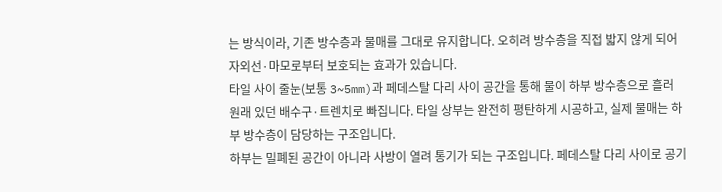는 방식이라, 기존 방수층과 물매를 그대로 유지합니다. 오히려 방수층을 직접 밟지 않게 되어 자외선·마모로부터 보호되는 효과가 있습니다.
타일 사이 줄눈(보통 3~5mm)과 페데스탈 다리 사이 공간을 통해 물이 하부 방수층으로 흘러 원래 있던 배수구·트렌치로 빠집니다. 타일 상부는 완전히 평탄하게 시공하고, 실제 물매는 하부 방수층이 담당하는 구조입니다.
하부는 밀폐된 공간이 아니라 사방이 열려 통기가 되는 구조입니다. 페데스탈 다리 사이로 공기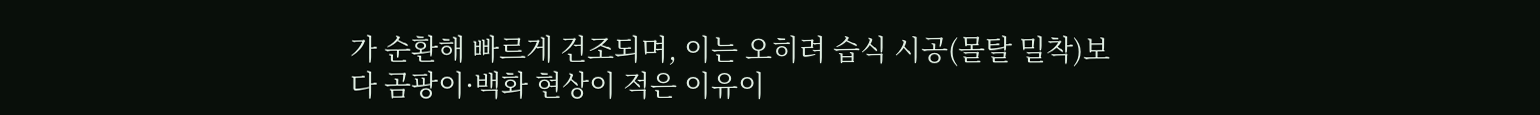가 순환해 빠르게 건조되며, 이는 오히려 습식 시공(몰탈 밀착)보다 곰팡이·백화 현상이 적은 이유이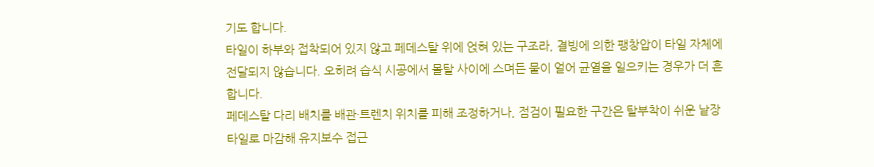기도 합니다.
타일이 하부와 접착되어 있지 않고 페데스탈 위에 얹혀 있는 구조라, 결빙에 의한 팽창압이 타일 자체에 전달되지 않습니다. 오히려 습식 시공에서 몰탈 사이에 스며든 물이 얼어 균열을 일으키는 경우가 더 흔합니다.
페데스탈 다리 배치를 배관·트렌치 위치를 피해 조정하거나, 점검이 필요한 구간은 탈부착이 쉬운 낱장 타일로 마감해 유지보수 접근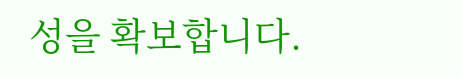성을 확보합니다.